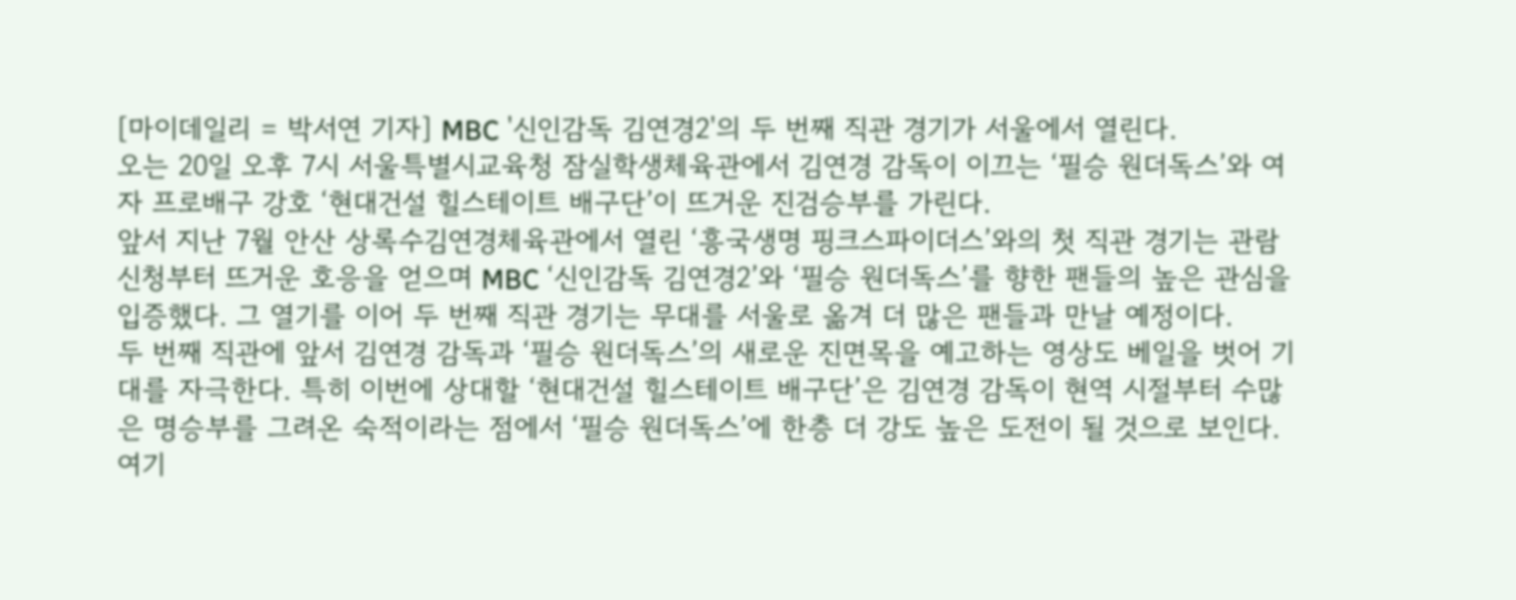[마이데일리 = 박서연 기자] MBC '신인감독 김연경2'의 두 번째 직관 경기가 서울에서 열린다.
오는 20일 오후 7시 서울특별시교육청 잠실학생체육관에서 김연경 감독이 이끄는 ‘필승 원더독스’와 여자 프로배구 강호 ‘현대건설 힐스테이트 배구단’이 뜨거운 진검승부를 가린다.
앞서 지난 7월 안산 상록수김연경체육관에서 열린 ‘흥국생명 핑크스파이더스’와의 첫 직관 경기는 관람 신청부터 뜨거운 호응을 얻으며 MBC ‘신인감독 김연경2’와 ‘필승 원더독스’를 향한 팬들의 높은 관심을 입증했다. 그 열기를 이어 두 번째 직관 경기는 무대를 서울로 옮겨 더 많은 팬들과 만날 예정이다.
두 번째 직관에 앞서 김연경 감독과 ‘필승 원더독스’의 새로운 진면목을 예고하는 영상도 베일을 벗어 기대를 자극한다. 특히 이번에 상대할 ‘현대건설 힐스테이트 배구단’은 김연경 감독이 현역 시절부터 수많은 명승부를 그려온 숙적이라는 점에서 ‘필승 원더독스’에 한층 더 강도 높은 도전이 될 것으로 보인다. 여기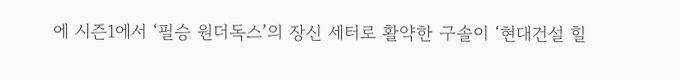에 시즌1에서 ‘필승 원더독스’의 장신 세터로 활약한 구솔이 ‘현대건설 힐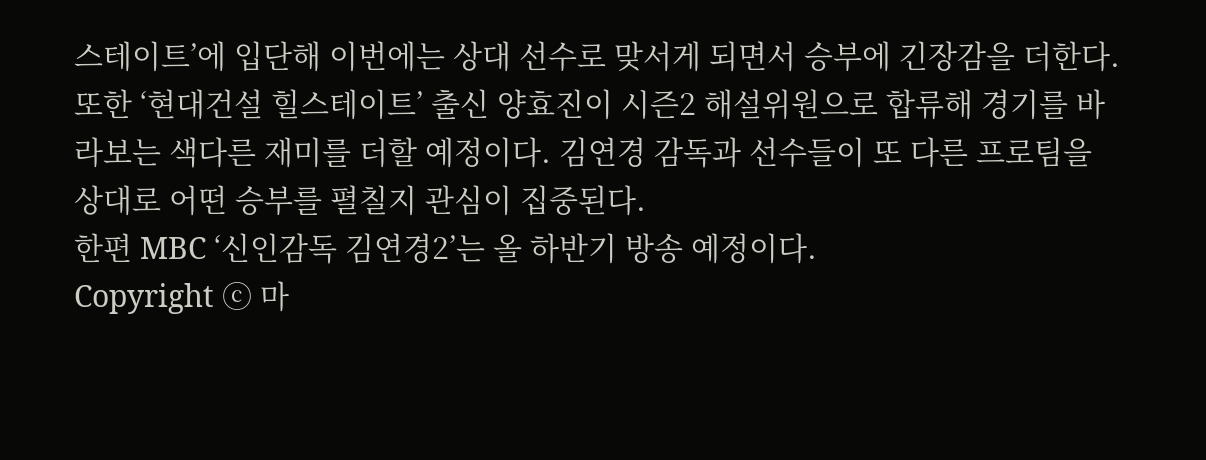스테이트’에 입단해 이번에는 상대 선수로 맞서게 되면서 승부에 긴장감을 더한다. 또한 ‘현대건설 힐스테이트’ 출신 양효진이 시즌2 해설위원으로 합류해 경기를 바라보는 색다른 재미를 더할 예정이다. 김연경 감독과 선수들이 또 다른 프로팀을 상대로 어떤 승부를 펼칠지 관심이 집중된다.
한편 MBC ‘신인감독 김연경2’는 올 하반기 방송 예정이다.
Copyright ⓒ 마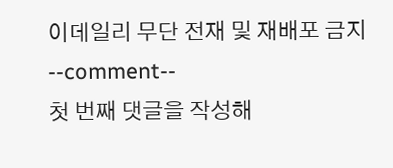이데일리 무단 전재 및 재배포 금지
--comment--
첫 번째 댓글을 작성해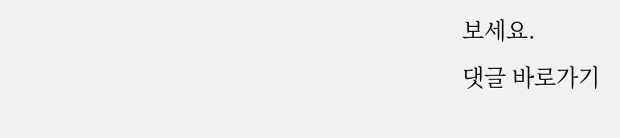보세요.
댓글 바로가기